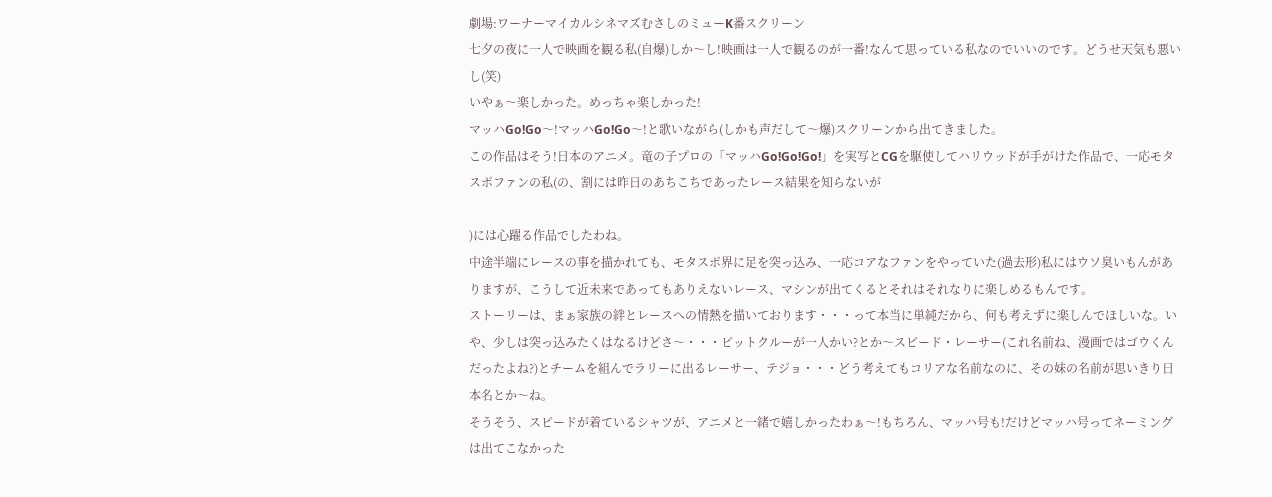劇場:ワーナーマイカルシネマズむさしのミューK番スクリーン
七夕の夜に一人で映画を観る私(自爆)しか〜し!映画は一人で観るのが一番!なんて思っている私なのでいいのです。どうせ天気も悪いし(笑)
いやぁ〜楽しかった。めっちゃ楽しかった!
マッハGo!Go〜!マッハGo!Go〜!と歌いながら(しかも声だして〜爆)スクリーンから出てきました。
この作品はそう!日本のアニメ。竜の子プロの「マッハGo!Go!Go!」を実写とCGを駆使してハリウッドが手がけた作品で、一応モタスポファンの私(の、割には昨日のあちこちであったレース結果を知らないが

)には心躍る作品でしたわね。
中途半端にレースの事を描かれても、モタスポ界に足を突っ込み、一応コアなファンをやっていた(過去形)私にはウソ臭いもんがありますが、こうして近未来であってもありえないレース、マシンが出てくるとそれはそれなりに楽しめるもんです。
ストーリーは、まぁ家族の絆とレースへの情熱を描いております・・・って本当に単純だから、何も考えずに楽しんでほしいな。いや、少しは突っ込みたくはなるけどさ〜・・・ピットクルーが一人かい?とか〜スピード・レーサー(これ名前ね、漫画ではゴウくんだったよね?)とチームを組んでラリーに出るレーサー、テジョ・・・どう考えてもコリアな名前なのに、その妹の名前が思いきり日本名とか〜ね。
そうそう、スピードが着ているシャツが、アニメと一緒で嬉しかったわぁ〜!もちろん、マッハ号も!だけどマッハ号ってネーミングは出てこなかった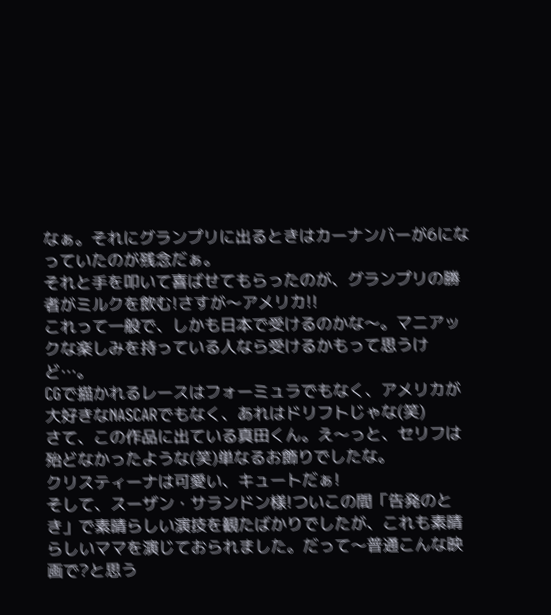なぁ。それにグランプリに出るときはカーナンバーが6になっていたのが残念だぁ。
それと手を叩いて喜ばせてもらったのが、グランプリの勝者がミルクを飲む!さすが〜アメリカ!!
これって一般で、しかも日本で受けるのかな〜。マニアックな楽しみを持っている人なら受けるかもって思うけど…。
CGで描かれるレースはフォーミュラでもなく、アメリカが大好きなNASCARでもなく、あれはドリフトじゃな(笑)
さて、この作品に出ている真田くん。え〜っと、セリフは殆どなかったような(笑)単なるお飾りでしたな。
クリスティーナは可愛い、キュートだぁ!
そして、スーザン・サランドン様!ついこの間「告発のとき」で素晴らしい演技を観たばかりでしたが、これも素晴らしいママを演じておられました。だって〜普通こんな映画で?と思う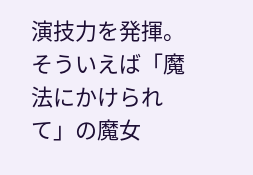演技力を発揮。そういえば「魔法にかけられて」の魔女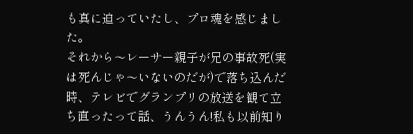も真に迫っていたし、プロ魂を感じました。
それから〜レーサー親子が兄の事故死(実は死んじゃ〜いないのだが)で落ち込んだ時、テレビでグランプリの放送を観て立ち直ったって話、うんうん!私も以前知り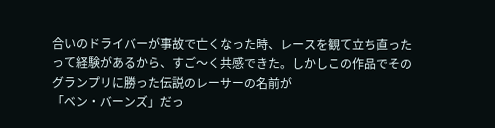合いのドライバーが事故で亡くなった時、レースを観て立ち直ったって経験があるから、すご〜く共感できた。しかしこの作品でそのグランプリに勝った伝説のレーサーの名前が
「ベン・バーンズ」だっ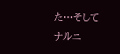た…そしてナルニ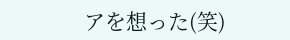アを想った(笑)